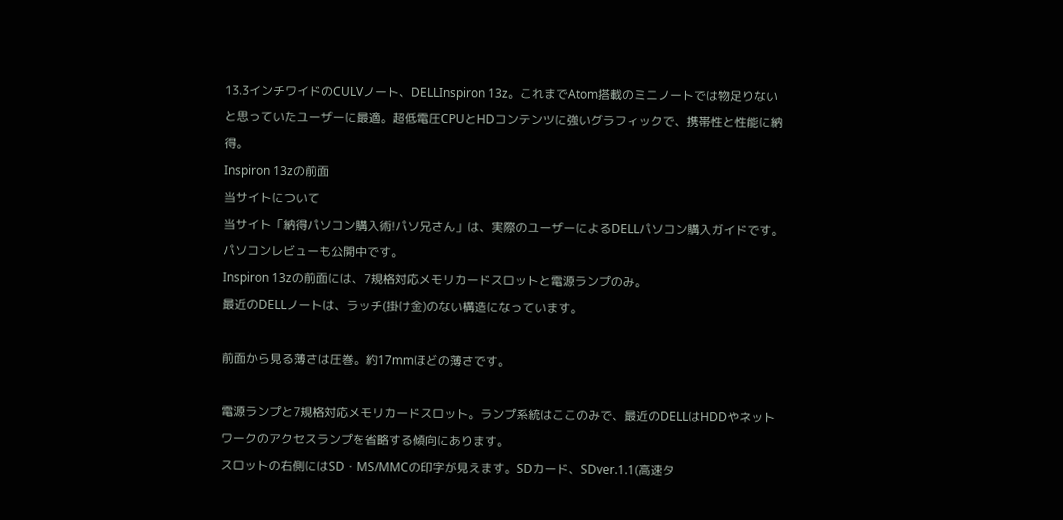13.3インチワイドのCULVノート、DELLInspiron 13z。これまでAtom搭載のミニノートでは物足りないと思っていたユーザーに最適。超低電圧CPUとHDコンテンツに強いグラフィックで、携帯性と性能に納得。
Inspiron 13zの前面
当サイトについて
当サイト「納得パソコン購入術!パソ兄さん」は、実際のユーザーによるDELLパソコン購入ガイドです。パソコンレビューも公開中です。
Inspiron 13zの前面には、7規格対応メモリカードスロットと電源ランプのみ。
最近のDELLノートは、ラッチ(掛け金)のない構造になっています。

前面から見る薄さは圧巻。約17mmほどの薄さです。

電源ランプと7規格対応メモリカードスロット。ランプ系統はここのみで、最近のDELLはHDDやネットワークのアクセスランプを省略する傾向にあります。
スロットの右側にはSD・MS/MMCの印字が見えます。SDカード、SDver.1.1(高速タ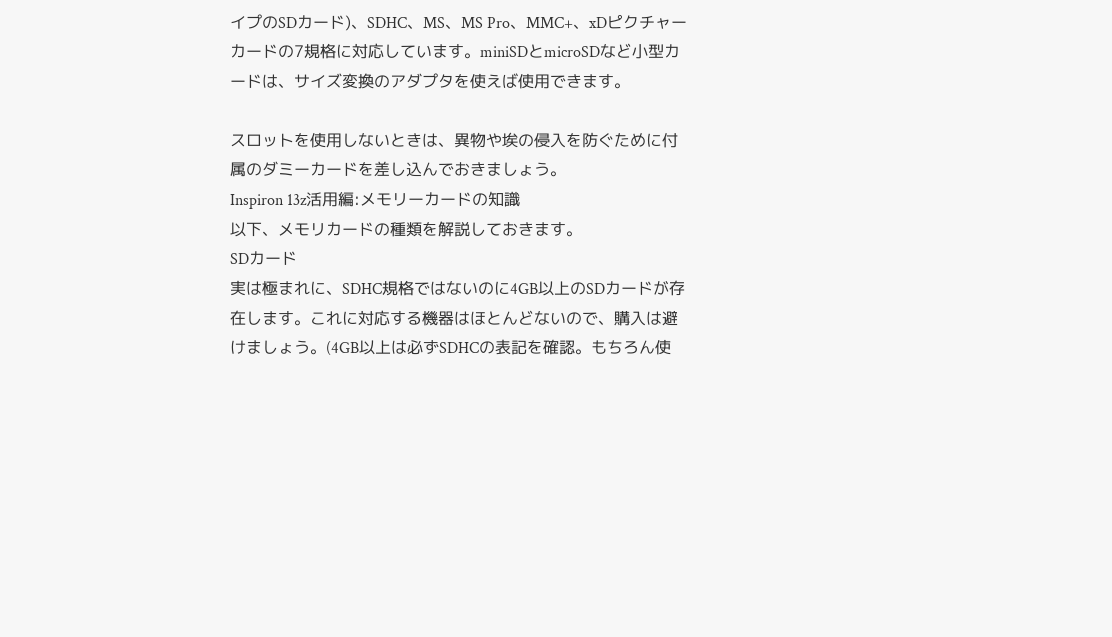イプのSDカード)、SDHC、MS、MS Pro、MMC+、xDピクチャーカードの7規格に対応しています。miniSDとmicroSDなど小型カードは、サイズ変換のアダプタを使えば使用できます。

スロットを使用しないときは、異物や埃の侵入を防ぐために付属のダミーカードを差し込んでおきましょう。
Inspiron 13z活用編:メモリーカードの知識
以下、メモリカードの種類を解説しておきます。
SDカード
実は極まれに、SDHC規格ではないのに4GB以上のSDカードが存在します。これに対応する機器はほとんどないので、購入は避けましょう。(4GB以上は必ずSDHCの表記を確認。もちろん使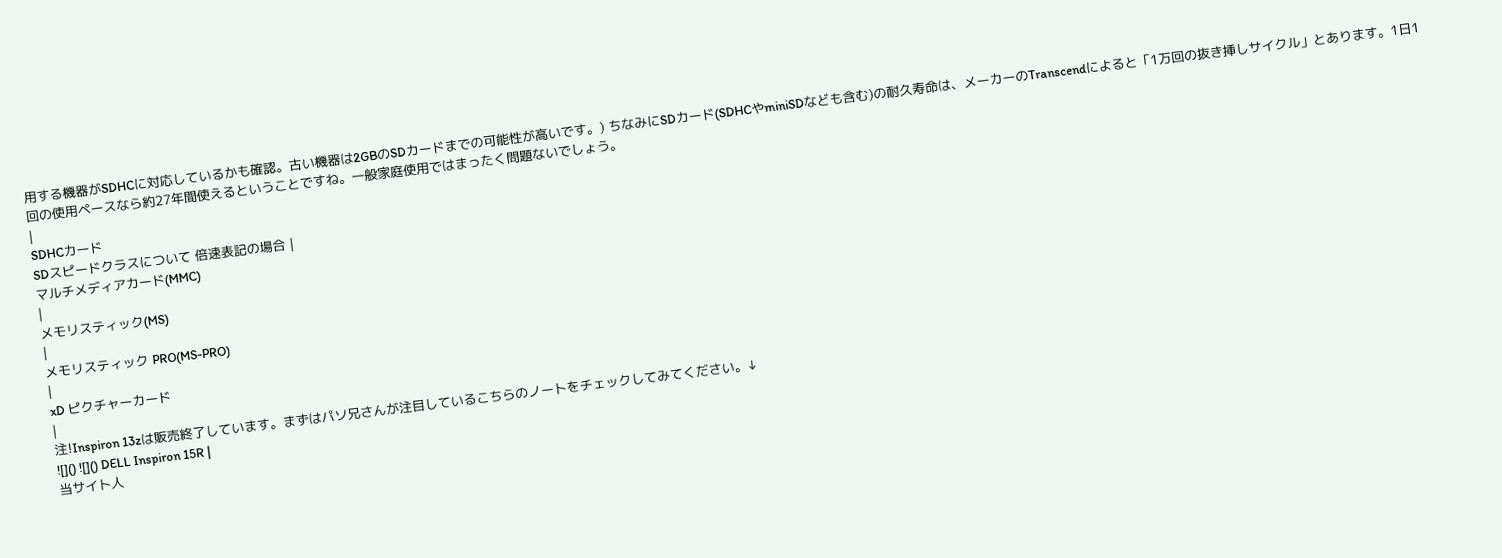用する機器がSDHCに対応しているかも確認。古い機器は2GBのSDカードまでの可能性が高いです。) ちなみにSDカード(SDHCやminiSDなども含む)の耐久寿命は、メーカーのTranscendによると「1万回の抜き挿しサイクル」とあります。1日1回の使用ペースなら約27年間使えるということですね。一般家庭使用ではまったく問題ないでしょう。
|
SDHCカード
SDスピードクラスについて 倍速表記の場合 |
マルチメディアカード(MMC)
|
メモリスティック(MS)
|
メモリスティック PRO(MS-PRO)
|
xD ピクチャーカード
|
注!Inspiron 13zは販売終了しています。まずはパソ兄さんが注目しているこちらのノートをチェックしてみてください。↓
![]() ![]() DELL Inspiron 15R |
当サイト人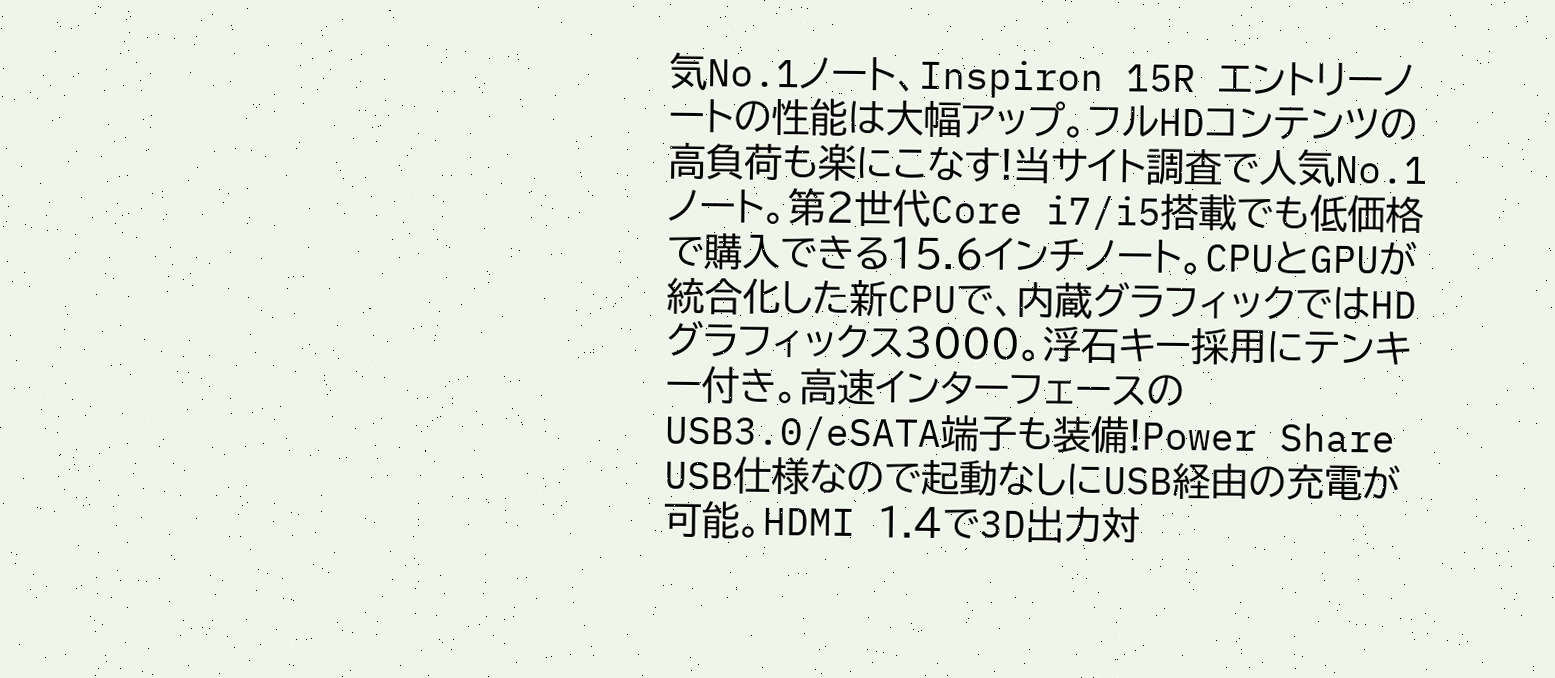気No.1ノート、Inspiron 15R エントリーノートの性能は大幅アップ。フルHDコンテンツの高負荷も楽にこなす!当サイト調査で人気No.1ノート。第2世代Core i7/i5搭載でも低価格で購入できる15.6インチノート。CPUとGPUが統合化した新CPUで、内蔵グラフィックではHDグラフィックス3000。浮石キー採用にテンキー付き。高速インターフェースのUSB3.0/eSATA端子も装備!Power Share USB仕様なので起動なしにUSB経由の充電が可能。HDMI 1.4で3D出力対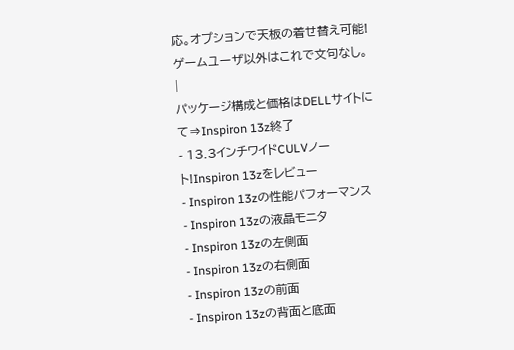応。オプションで天板の着せ替え可能!ゲームユーザ以外はこれで文句なし。 |
パッケージ構成と価格はDELLサイトにて⇒Inspiron 13z終了
- 13.3インチワイドCULVノート!Inspiron 13zをレビュー
- Inspiron 13zの性能パフォーマンス
- Inspiron 13zの液晶モニタ
- Inspiron 13zの左側面
- Inspiron 13zの右側面
- Inspiron 13zの前面
- Inspiron 13zの背面と底面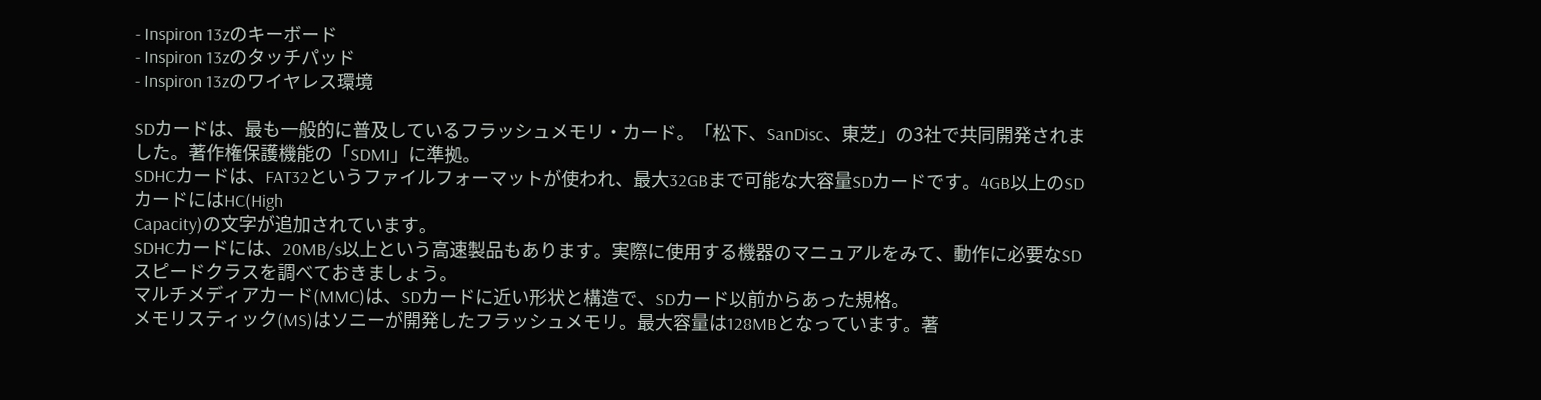- Inspiron 13zのキーボード
- Inspiron 13zのタッチパッド
- Inspiron 13zのワイヤレス環境

SDカードは、最も一般的に普及しているフラッシュメモリ・カード。「松下、SanDisc、東芝」の3社で共同開発されました。著作権保護機能の「SDMI」に準拠。
SDHCカードは、FAT32というファイルフォーマットが使われ、最大32GBまで可能な大容量SDカードです。4GB以上のSDカードにはHC(High
Capacity)の文字が追加されています。
SDHCカードには、20MB/s以上という高速製品もあります。実際に使用する機器のマニュアルをみて、動作に必要なSDスピードクラスを調べておきましょう。
マルチメディアカード(MMC)は、SDカードに近い形状と構造で、SDカード以前からあった規格。
メモリスティック(MS)はソニーが開発したフラッシュメモリ。最大容量は128MBとなっています。著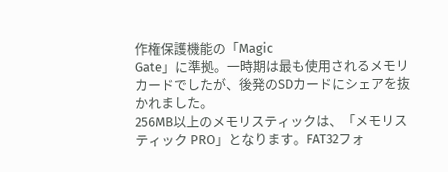作権保護機能の「Magic
Gate」に準拠。一時期は最も使用されるメモリカードでしたが、後発のSDカードにシェアを抜かれました。
256MB以上のメモリスティックは、「メモリスティック PRO」となります。FAT32フォ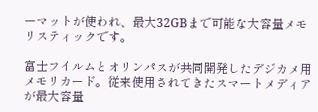ーマットが使われ、最大32GBまで可能な大容量メモリスティックです。

富士フイルムとオリンパスが共同開発したデジカメ用メモリカード。従来使用されてきたスマートメディアが最大容量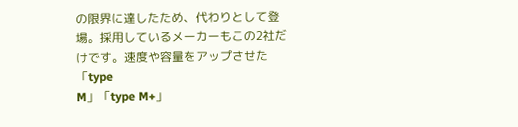の限界に達したため、代わりとして登場。採用しているメーカーもこの2社だけです。速度や容量をアップさせた「type
M」「type M+」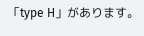「type H」があります。